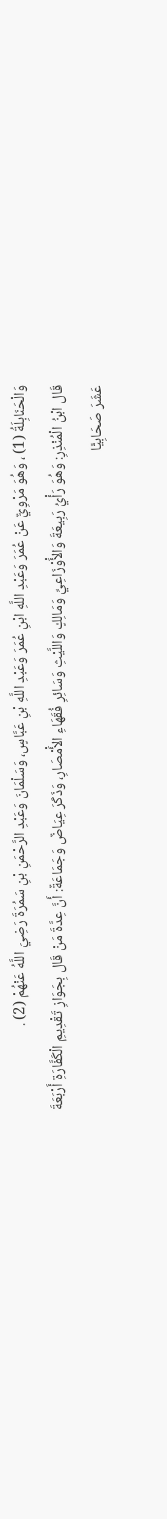وَالْحَنَابِلَةُ (1) ، وَهُوَ مَرْوِيٌّ عَنْ عُمَرَ وَعَبْدِ اللَّهِ ابْنِ عُمَرَ وَعَبْدِ اللَّهِ بْنِ عَبَّاسٍ، وَسَلْمَانَ وَعَبْدِ الرَّحْمَنِ بْنِ سَمُرَةَ رَضِيَ اللَّهُ عَنْهُمْ (2) .
قَال ابْنُ الْمُنْذِرِ: وَهُوَ رَأْيُ رَبِيعَةَ وَالأَْوْزَاعِيِّ وَمَالِكٍ وَاللَّيْثِ وَسَائِرِ فُقَهَاءِ الأَْمْصَارِ، وَذَكَرَ عِيَاضٌ وَجَمَاعَةٌ: أَنَّ عِدَّةَ مَنْ قَال بِجَوَازِ تَقْدِيمِ الْكَفَّارَةِ أَرْبَعَةَ عَشَرَ صَحَابِيًّا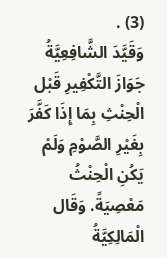(3) .
وَقَيَّدَ الشَّافِعِيَّةُ جَوَازَ التَّكْفِيرِ قَبْل الْحِنْثِ بِمَا إِذَا كَفَّرَ بِغَيْرِ الصَّوْمِ وَلَمْ يَكُنِ الْحِنْثُ مَعْصِيَةً. وَقَال الْمَالِكِيَّةُ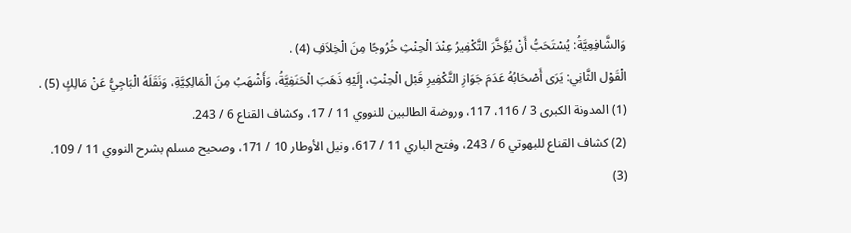وَالشَّافِعِيَّةُ: يُسْتَحَبُّ أَنْ يُؤَخَّرَ التَّكْفِيرُ عِنْدَ الْحِنْثِ خُرُوجًا مِنَ الْخِلاَفِ (4) .
الْقَوْل الثَّانِي: يَرَى أَصْحَابُهُ عَدَمَ جَوَازِ التَّكْفِيرِ قَبْل الْحِنْثِ، إِلَيْهِ ذَهَبَ الْحَنَفِيَّةُ، وَأَشْهَبُ مِنَ الْمَالِكِيَّةِ، وَنَقَلَهُ الْبَاجِيُّ عَنْ مَالِكٍ (5) .
(1) المدونة الكبرى 3 / 116، 117، وروضة الطالبين للنووي 11 / 17، وكشاف القناع 6 / 243.
(2) كشاف القناع للبهوتي 6 / 243، وفتح الباري 11 / 617، ونيل الأوطار 10 / 171، وصحيح مسلم بشرح النووي 11 / 109.
(3)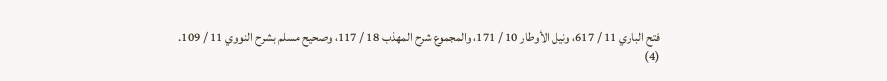فتح الباري 11 / 617، ونيل الأوطار 10 / 171، والمجموع شرح المهذب 18 / 117، وصحيح مسلم بشرح النووي 11 / 109.
(4)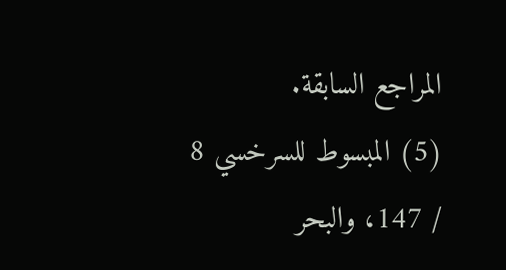المراجع السابقة.
(5) المبسوط للسرخسي 8 / 147، والبحر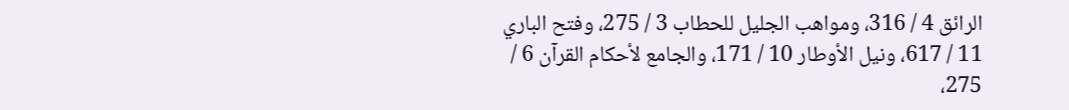الرائق 4 / 316، ومواهب الجليل للحطاب 3 / 275، وفتح الباري 11 / 617، ونيل الأوطار 10 / 171، والجامع لأحكام القرآن 6 / 275،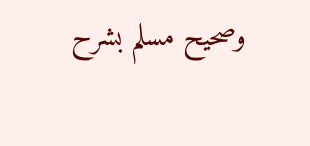وصحيح مسلم بشرح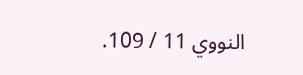النووي 11 / 109.